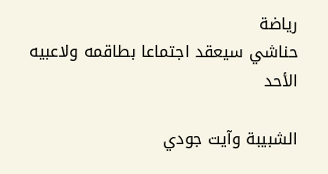رياضة
حناشي سيعقد اجتماعا بطاقمه ولاعبيه الأحد

الشبيبة وآيت جودي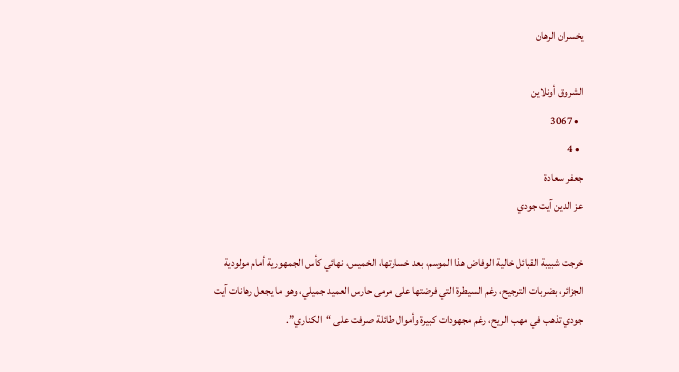يخسران الرهان

الشروق أونلاين
  • 3067
  • 4
جعفر سعادة
عز الدين آيت جودي

خرجت شبيبة القبائل خالية الوفاض هذا الموسم، بعد خسارتها، الخميس، نهائي كأس الجمهورية أمام مولودية الجزائر، بضربات الترجيح، رغم السيطرة التي فرضتها على مرمى حارس العميد جميلي، وهو ما يجعل رهانات آيت جودي تذهب في مهب الريح، رغم مجهودات كبيرة وأموال طائلة صرفت على “الكناري”.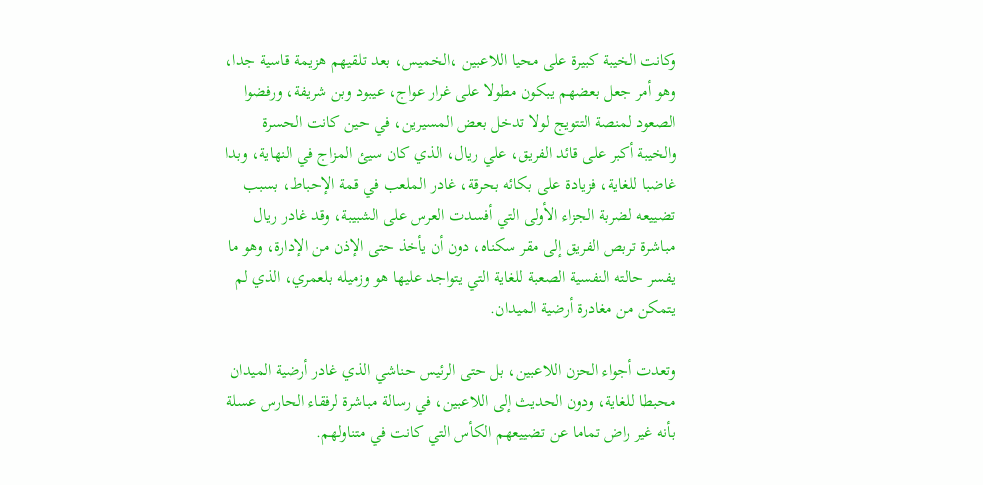وكانت الخيبة كبيرة على محيا اللاعبين ،الخميس، بعد تلقيهم هزيمة قاسية جدا، وهو أمر جعل بعضهم يبكون مطولا على غرار عواج، عيبود وبن شريفة، ورفضوا الصعود لمنصة التتويج لولا تدخل بعض المسيرين، في حين كانت الحسرة والخيبة أكبر على قائد الفريق، علي ريال، الذي كان سيئ المزاج في النهاية، وبدا غاضبا للغاية، فزيادة على بكائه بحرقة، غادر الملعب في قمة الإحباط، بسبب تضييعه لضربة الجزاء الأولى التي أفسدت العرس على الشبيبة، وقد غادر ريال مباشرة تربص الفريق إلى مقر سكناه، دون أن يأخذ حتى الإذن من الإدارة، وهو ما يفسر حالته النفسية الصعبة للغاية التي يتواجد عليها هو وزميله بلعمري، الذي لم يتمكن من مغادرة أرضية الميدان.

وتعدت أجواء الحزن اللاعبين، بل حتى الرئيس حناشي الذي غادر أرضية الميدان محبطا للغاية، ودون الحديث إلى اللاعبين، في رسالة مباشرة لرفقاء الحارس عسلة بأنه غير راض تماما عن تضييعهم الكأس التي كانت في متناولهم.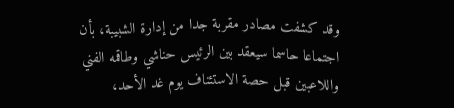وقد كشفت مصادر مقربة جدا من إدارة الشبيبة، بأن اجتماعا حاسما سيعقد بين الرئيس حناشي وطاقمه الفني واللاعبين قبل حصة الاستئناف يوم غد الأحد،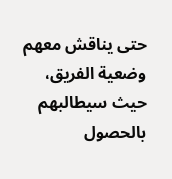حتى يناقش معهم وضعية الفريق، حيث سيطالبهم بالحصول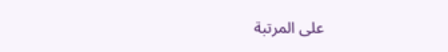على المرتبة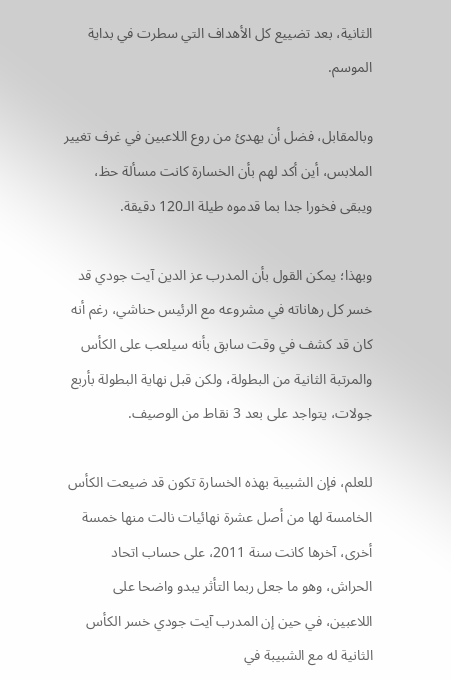الثانية، بعد تضييع كل الأهداف التي سطرت في بداية الموسم.

وبالمقابل، فضل أن يهدئ من روع اللاعبين في غرف تغيير الملابس، أين أكد لهم بأن الخسارة كانت مسألة حظ، ويبقى فخورا جدا بما قدموه طيلة الـ120 دقيقة.

وبهذا؛ يمكن القول بأن المدرب عز الدين آيت جودي قد خسر كل رهاناته في مشروعه مع الرئيس حناشي، رغم أنه كان قد كشف في وقت سابق بأنه سيلعب على الكأس والمرتبة الثانية من البطولة، ولكن قبل نهاية البطولة بأربع جولات، يتواجد على بعد 3 نقاط من الوصيف.

للعلم، فإن الشبيبة بهذه الخسارة تكون قد ضيعت الكأس الخامسة لها من أصل عشرة نهائيات نالت منها خمسة أخرى، آخرها كانت سنة 2011، على حساب اتحاد الحراش، وهو ما جعل ربما التأثر يبدو واضحا على اللاعبين، في حين إن المدرب آيت جودي خسر الكأس الثانية له مع الشبيبة في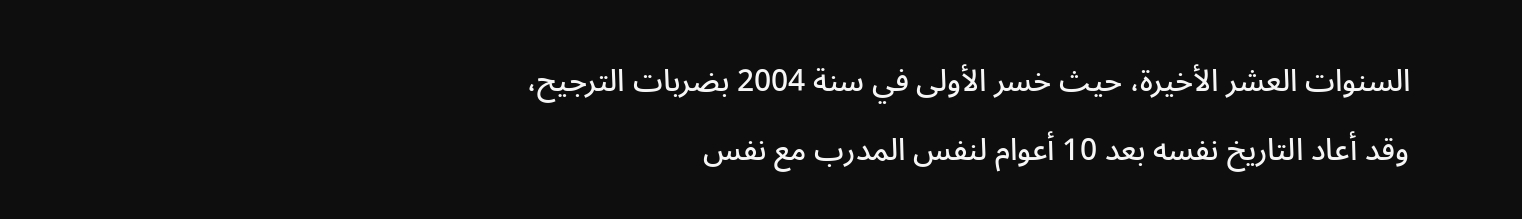السنوات العشر الأخيرة، حيث خسر الأولى في سنة 2004 بضربات الترجيح، وقد أعاد التاريخ نفسه بعد 10 أعوام لنفس المدرب مع نفس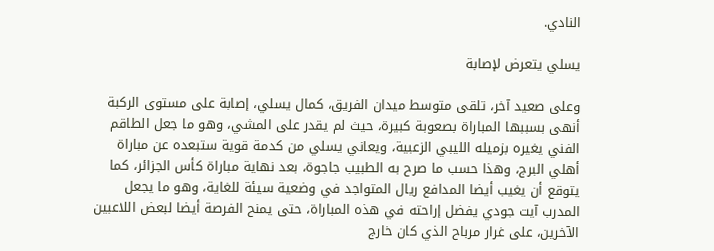النادي.

يسلي يتعرض لإصابة

وعلى صعيد آخر، تلقى متوسط ميدان الفريق، كمال يسلي، إصابة على مستوى الركبة أنهى بسببها المباراة بصعوبة كبيرة، حيث لم يقدر على المشي، وهو ما جعل الطاقم الفني يغيره بزميله الليبي الزعبية، ويعاني يسلي من كدمة قوية ستبعده عن مباراة أهلي البرج، وهذا حسب ما صرح به الطبيب جاجوة، بعد نهاية مباراة كأس الجزائر، كما يتوقع أن يغيب أيضا المدافع ريال المتواجد في وضعية سيئة للغاية، وهو ما يجعل المدرب آيت جودي يفضل إراحته في هذه المباراة، حتى يمنح الفرصة أيضا لبعض اللاعبين الآخرين، على غرار مرباح الذي كان خارج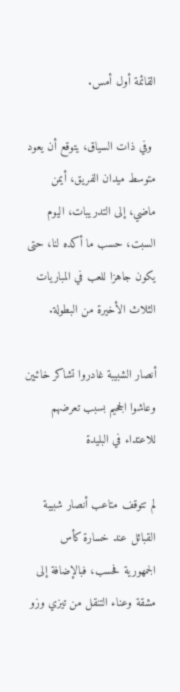القائمة أول أمس.

 وفي ذات السياق، يتوقع أن يعود متوسط ميدان الفريق، أيمن ماضي، إلى التدريبات، اليوم السبت، حسب ما أكده لنا، حتى يكون جاهزا للعب في المباريات الثلاث الأخيرة من البطولة.

أنصار الشبيبة غادروا تشاكر خائبين وعاشوا الجحيم بسبب تعرضهم للاعتداء في البليدة

لم تتوقف متاعب أنصار شبيبة القبائل عند خسارة كأس الجمهورية فحسب، فبالإضافة إلى مشقة وعناء التنقل من تيزي وزو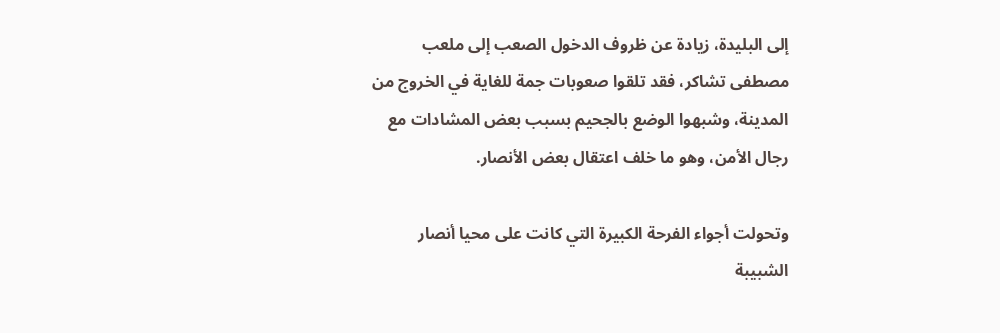إلى البليدة، زيادة عن ظروف الدخول الصعب إلى ملعب مصطفى تشاكر، فقد تلقوا صعوبات جمة للغاية في الخروج من المدينة، وشبهوا الوضع بالجحيم بسبب بعض المشادات مع رجال الأمن، وهو ما خلف اعتقال بعض الأنصار.

وتحولت أجواء الفرحة الكبيرة التي كانت على محيا أنصار الشبيبة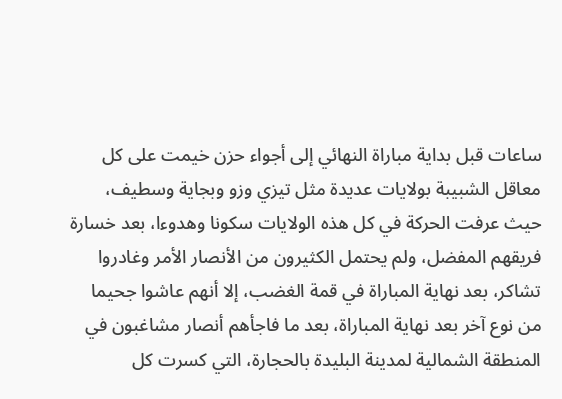ساعات قبل بداية مباراة النهائي إلى أجواء حزن خيمت على كل معاقل الشبيبة بولايات عديدة مثل تيزي وزو وبجاية وسطيف، حيث عرفت الحركة في كل هذه الولايات سكونا وهدوءا، بعد خسارة فريقهم المفضل، ولم يحتمل الكثيرون من الأنصار الأمر وغادروا تشاكر، بعد نهاية المباراة في قمة الغضب، إلا أنهم عاشوا جحيما من نوع آخر بعد نهاية المباراة، بعد ما فاجأهم أنصار مشاغبون في المنطقة الشمالية لمدينة البليدة بالحجارة، التي كسرت كل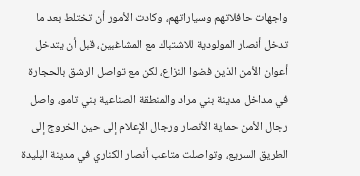واجهات حافلاتهم وسياراتهم، وكادت الأمور أن تختلط بعد ما تدخل أنصار المولودية للاشتباك مع المشاغبين، قبل أن يتدخل أعوان الأمن الذين فضوا النزاع، لكن مع تواصل الرشق بالحجارة في مداخل مدينة بني مراد والمنطقة الصناعية بني تامو، واصل رجال الأمن حماية الأنصار ورجال الإعلام إلى حين الخروج إلى الطريق السريع، وتواصلت متاعب أنصار الكناري في مدينة البليدة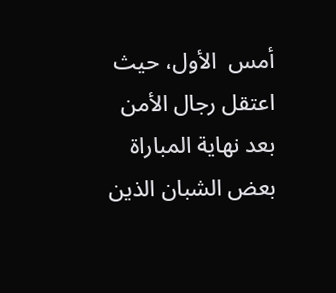أمس  الأول، حيث اعتقل رجال الأمن بعد نهاية المباراة بعض الشبان الذين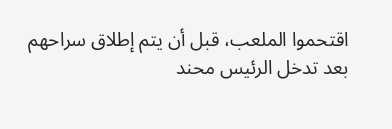اقتحموا الملعب، قبل أن يتم إطلاق سراحهم بعد تدخل الرئيس محند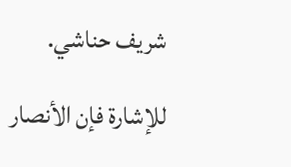شريف حناشي.

للإشارة فإن الأنصار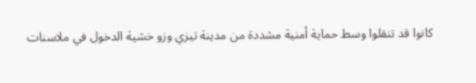كانوا قد تنقلوا وسط حماية أمنية مشددة من مدينة تيزي وزو خشية الدخول في ملاسنات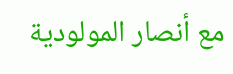مع أنصار المولودية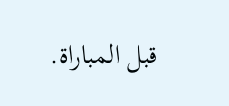قبل المباراة.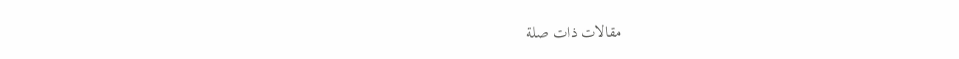مقالات ذات صلة